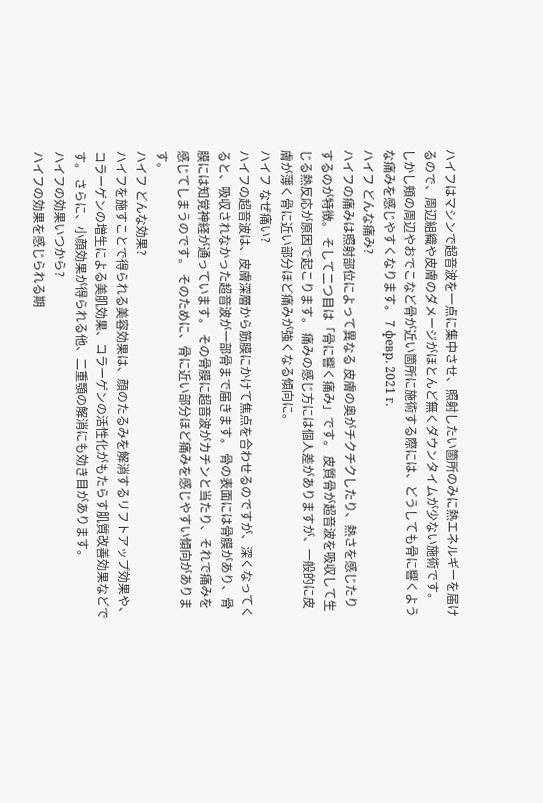ハイフはマシンで超音波を一点に集中させ、照射したい箇所のみに熱エネルギーを届けるので、周辺組織や皮膚のダメージがほとんど無くダウンタイムが少ない施術です。 しかし頬の周辺やおでこなど骨が近い箇所に施術する際には、どうしても骨に響くような痛みを感じやすくなります。 7 февр. 2021 г.
ハイフ どんな痛み?
ハイフの痛みは照射部位によって異なる 皮膚の奥がチクチクしたり、熱さを感じたりするのが特徴。 そして二つ目は「骨に響く痛み」です。 皮質骨が超音波を吸収して生じる熱反応が原因で起こります。 痛みの感じ方には個人差がありますが、一般的に皮膚が薄く骨に近い部分ほど痛みが強くなる傾向に。
ハイフ なぜ痛い?
ハイフの超音波は、皮膚深層から筋膜にかけて焦点を合わせるのですが、深くなってくると、吸収されなかった超音波が一部骨まで届きます。 骨の表面には骨膜があり、骨膜には知覚神経が通っています。 その骨膜に超音波がカチンと当たり、それで痛みを感じてしまうのです。 そのために、骨に近い部分ほど痛みを感じやすい傾向があります。
ハイフ どんな効果?
ハイフを施すことで得られる美容効果は、顔のたるみを解消するリフトアップ効果や、コラーゲンの増生による美肌効果、コラーゲンの活性化がもたらす肌質改善効果などです。 さらに、小顔効果が得られる他、二重顎の解消にも効き目があります。
ハイフの効果いつから?
ハイフの効果を感じられる期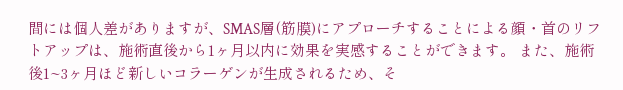間には個人差がありますが、SMAS層(筋膜)にアプローチすることによる顔・首のリフトアップは、施術直後から1ヶ月以内に効果を実感することができます。 また、施術後1~3ヶ月ほど新しいコラーゲンが生成されるため、そ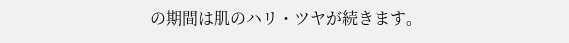の期間は肌のハリ・ツヤが続きます。